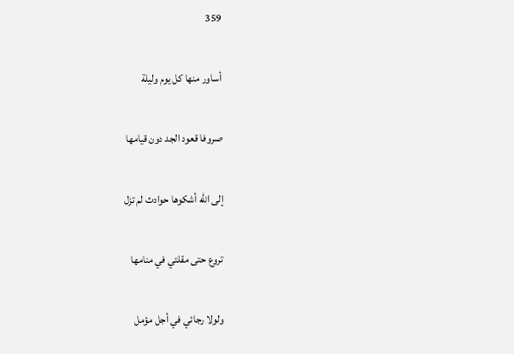359

أساور منها كل يوم وليلة

صروفا قعود الجد دون قيامها

إلى الله أشكوها حوادث لم تزل

تروع حتى مقلتي في منامها

ولولا رجائي في أجل مؤمل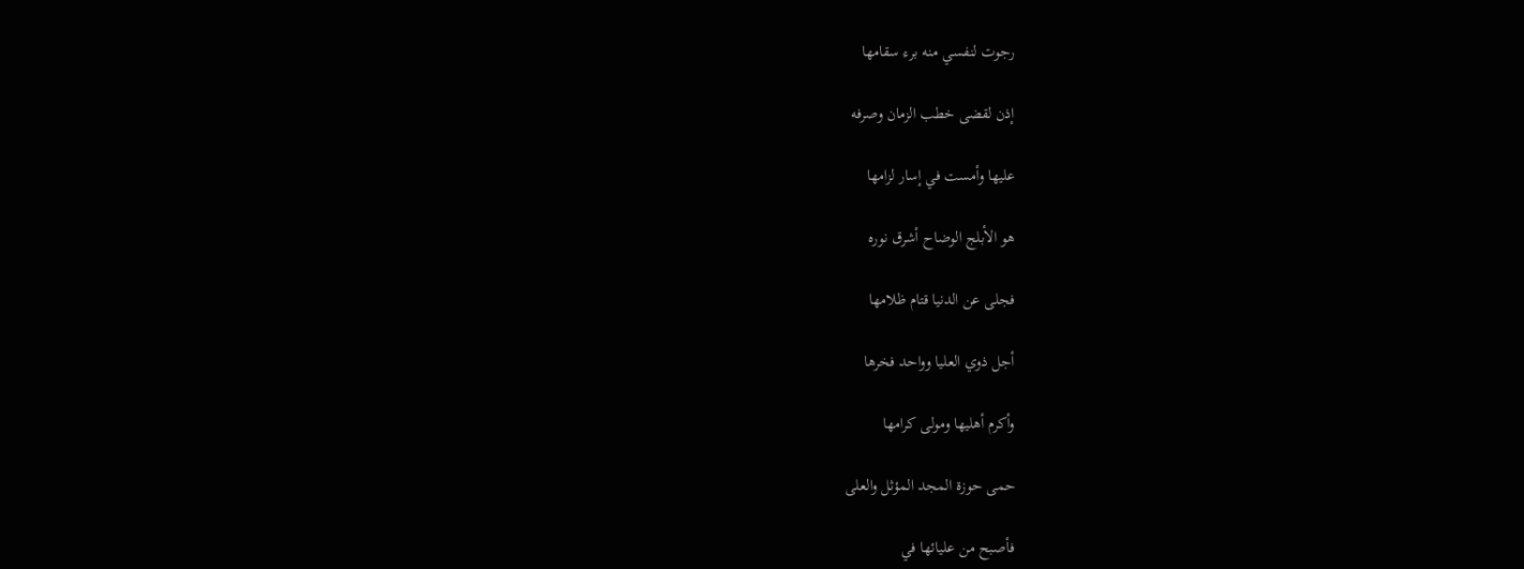رجوت لنفسي منه برء سقامها

إذن لقضى خطب الزمان وصرفه

عليها وأمست في إسار لزامها

هو الأبلج الوضاح أشرق نوره

فجلى عن الدنيا قتام ظلامها

أجل ذوي العليا وواحد فخرها

وأكرم أهليها ومولى كرامها

حمى حوزة المجد المؤثل والعلى

فأصبح من عليائها في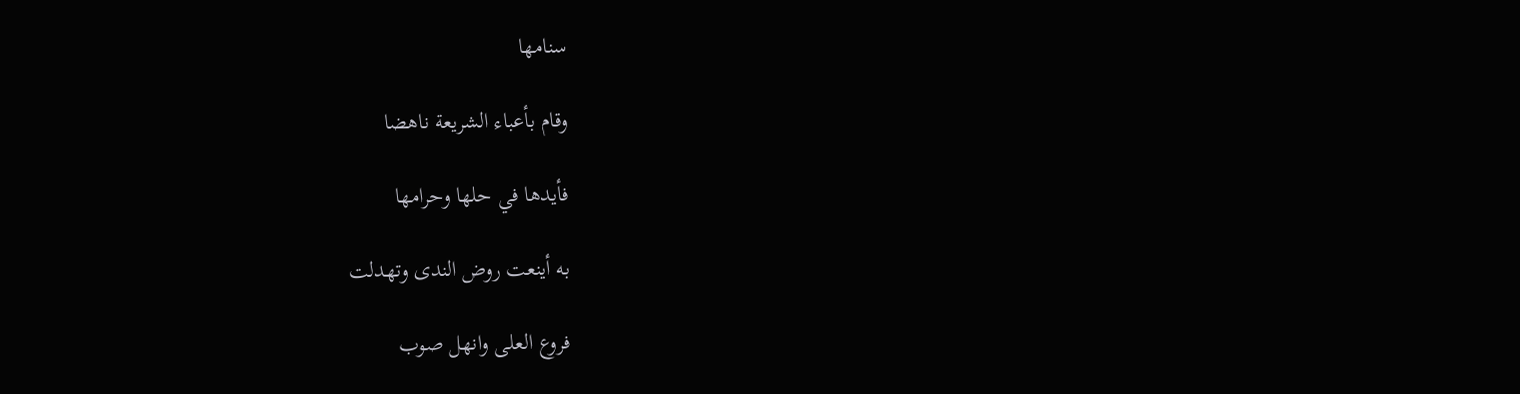سنامها

وقام بأعباء الشريعة ناهضا

فأيدها في حلها وحرامها

به أينعت روض الندى وتهدلت

فروع العلى وانهل صوب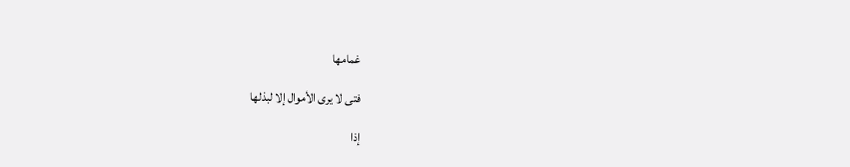غمامها

فتى لا يرى الأموال إلا لبذلها

إذا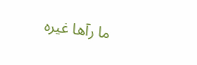ما رآها غيره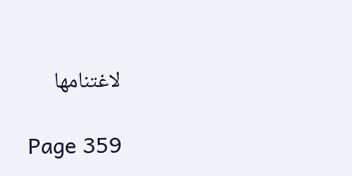لاغتنامها

Page 359